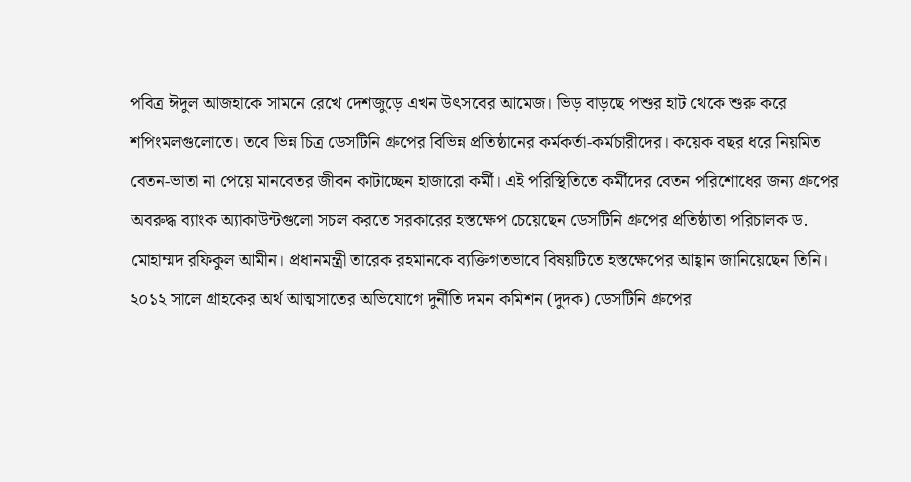পবিত্র ঈদুল আজহাকে সামনে রেখে দেশজুড়ে এখন উৎসবের আমেজ। ভিড় বাড়ছে পশুর হাট থেকে শুরু করে শপিংমলগুলোতে। তবে ভিন্ন চিত্র ডেসটিনি গ্রুপের বিভিন্ন প্রতিষ্ঠানের কর্মকর্তা-কর্মচারীদের। কয়েক বছর ধরে নিয়মিত বেতন-ভাতা না পেয়ে মানবেতর জীবন কাটাচ্ছেন হাজারো কর্মী। এই পরিস্থিতিতে কর্মীদের বেতন পরিশোধের জন্য গ্রুপের অবরুদ্ধ ব্যাংক অ্যাকাউন্টগুলো সচল করতে সরকারের হস্তক্ষেপ চেয়েছেন ডেসটিনি গ্রুপের প্রতিষ্ঠাতা পরিচালক ড. মোহাম্মদ রফিকুল আমীন। প্রধানমন্ত্রী তারেক রহমানকে ব্যক্তিগতভাবে বিষয়টিতে হস্তক্ষেপের আহ্বান জানিয়েছেন তিনি।
২০১২ সালে গ্রাহকের অর্থ আত্মসাতের অভিযোগে দুর্নীতি দমন কমিশন (দুদক) ডেসটিনি গ্রুপের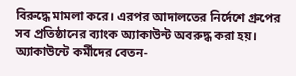বিরুদ্ধে মামলা করে। এরপর আদালতের নির্দেশে গ্রুপের সব প্রতিষ্ঠানের ব্যাংক অ্যাকাউন্ট অবরুদ্ধ করা হয়। অ্যাকাউন্টে কর্মীদের বেতন-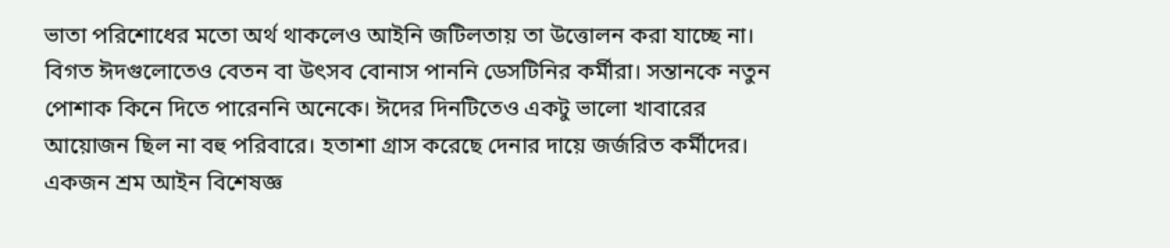ভাতা পরিশোধের মতো অর্থ থাকলেও আইনি জটিলতায় তা উত্তোলন করা যাচ্ছে না।
বিগত ঈদগুলোতেও বেতন বা উৎসব বোনাস পাননি ডেসটিনির কর্মীরা। সন্তানকে নতুন পোশাক কিনে দিতে পারেননি অনেকে। ঈদের দিনটিতেও একটু ভালো খাবারের আয়োজন ছিল না বহু পরিবারে। হতাশা গ্রাস করেছে দেনার দায়ে জর্জরিত কর্মীদের।
একজন শ্রম আইন বিশেষজ্ঞ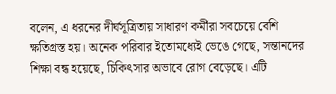বলেন, এ ধরনের দীর্ঘসূত্রিতায় সাধারণ কর্মীরা সবচেয়ে বেশি ক্ষতিগ্রস্ত হয়। অনেক পরিবার ইতোমধ্যেই ভেঙে গেছে, সন্তানদের শিক্ষা বন্ধ হয়েছে, চিকিৎসার অভাবে রোগ বেড়েছে। এটি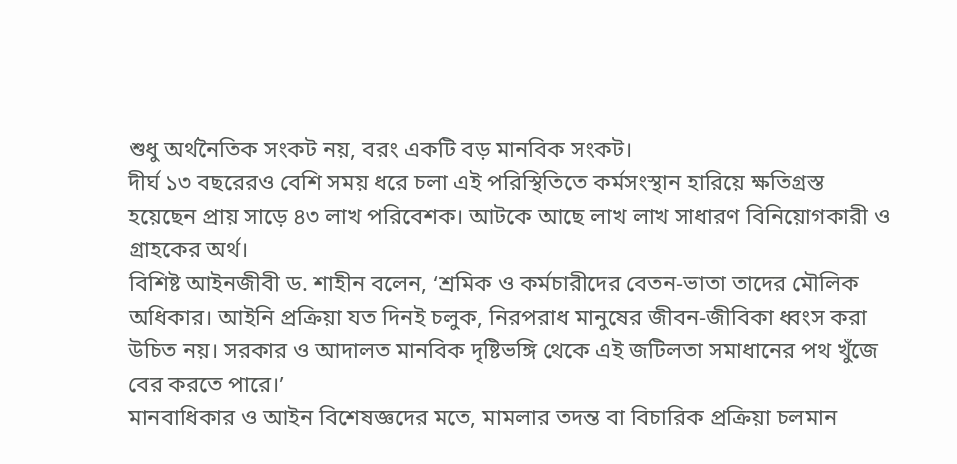শুধু অর্থনৈতিক সংকট নয়, বরং একটি বড় মানবিক সংকট।
দীর্ঘ ১৩ বছরেরও বেশি সময় ধরে চলা এই পরিস্থিতিতে কর্মসংস্থান হারিয়ে ক্ষতিগ্রস্ত হয়েছেন প্রায় সাড়ে ৪৩ লাখ পরিবেশক। আটকে আছে লাখ লাখ সাধারণ বিনিয়োগকারী ও গ্রাহকের অর্থ।
বিশিষ্ট আইনজীবী ড. শাহীন বলেন, ‘শ্রমিক ও কর্মচারীদের বেতন-ভাতা তাদের মৌলিক অধিকার। আইনি প্রক্রিয়া যত দিনই চলুক, নিরপরাধ মানুষের জীবন-জীবিকা ধ্বংস করা উচিত নয়। সরকার ও আদালত মানবিক দৃষ্টিভঙ্গি থেকে এই জটিলতা সমাধানের পথ খুঁজে বের করতে পারে।’
মানবাধিকার ও আইন বিশেষজ্ঞদের মতে, মামলার তদন্ত বা বিচারিক প্রক্রিয়া চলমান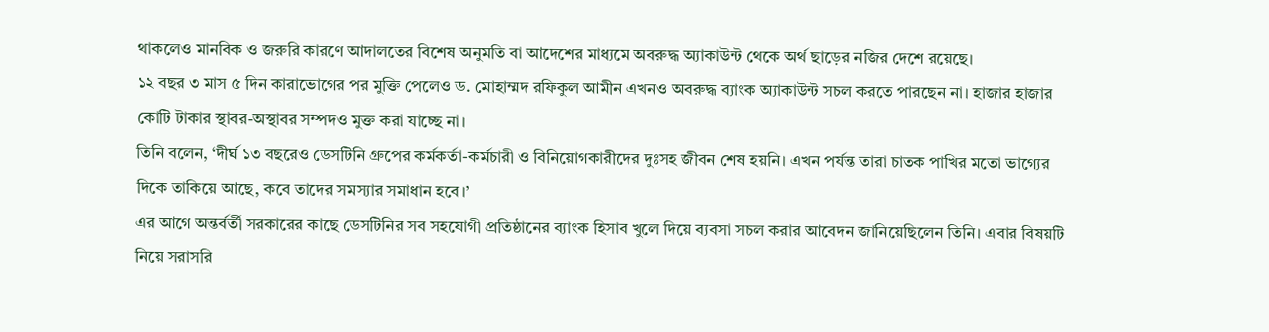থাকলেও মানবিক ও জরুরি কারণে আদালতের বিশেষ অনুমতি বা আদেশের মাধ্যমে অবরুদ্ধ অ্যাকাউন্ট থেকে অর্থ ছাড়ের নজির দেশে রয়েছে।
১২ বছর ৩ মাস ৫ দিন কারাভোগের পর মুক্তি পেলেও ড. মোহাম্মদ রফিকুল আমীন এখনও অবরুদ্ধ ব্যাংক অ্যাকাউন্ট সচল করতে পারছেন না। হাজার হাজার কোটি টাকার স্থাবর-অস্থাবর সম্পদও মুক্ত করা যাচ্ছে না।
তিনি বলেন, ‘দীর্ঘ ১৩ বছরেও ডেসটিনি গ্রুপের কর্মকর্তা-কর্মচারী ও বিনিয়োগকারীদের দুঃসহ জীবন শেষ হয়নি। এখন পর্যন্ত তারা চাতক পাখির মতো ভাগ্যের দিকে তাকিয়ে আছে, কবে তাদের সমস্যার সমাধান হবে।’
এর আগে অন্তর্বর্তী সরকারের কাছে ডেসটিনির সব সহযোগী প্রতিষ্ঠানের ব্যাংক হিসাব খুলে দিয়ে ব্যবসা সচল করার আবেদন জানিয়েছিলেন তিনি। এবার বিষয়টি নিয়ে সরাসরি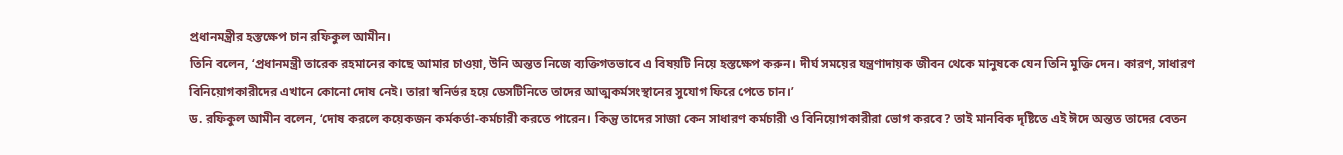প্রধানমন্ত্রীর হস্তক্ষেপ চান রফিকুল আমীন।
তিনি বলেন, ‘প্রধানমন্ত্রী তারেক রহমানের কাছে আমার চাওয়া, উনি অন্তত নিজে ব্যক্তিগতভাবে এ বিষয়টি নিয়ে হস্তক্ষেপ করুন। দীর্ঘ সময়ের যন্ত্রণাদায়ক জীবন থেকে মানুষকে যেন তিনি মুক্তি দেন। কারণ, সাধারণ বিনিয়োগকারীদের এখানে কোনো দোষ নেই। তারা স্বনির্ভর হয়ে ডেসটিনিতে তাদের আত্মকর্মসংস্থানের সুযোগ ফিরে পেতে চান।’
ড. রফিকুল আমীন বলেন, ‘দোষ করলে কয়েকজন কর্মকর্তা-কর্মচারী করতে পারেন। কিন্তু তাদের সাজা কেন সাধারণ কর্মচারী ও বিনিয়োগকারীরা ভোগ করবে? তাই মানবিক দৃষ্টিতে এই ঈদে অন্তত তাদের বেতন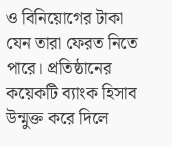ও বিনিয়োগের টাকা যেন তারা ফেরত নিতে পারে। প্রতিষ্ঠানের কয়েকটি ব্যাংক হিসাব উন্মুক্ত করে দিলে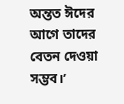অন্তত ঈদের আগে তাদের বেতন দেওয়া সম্ভব।’